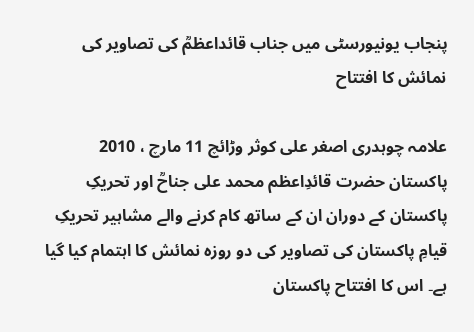پنجاب یونیورسٹی میں جناب قائداعظمؒ کی تصاویر کی نمائش کا افتتاح

علامہ چوہدری اصغر علی کوثر وڑائچ 11 مارچ ، 2010
پاکستان حضرت قائدِاعظم محمد علی جناحؒ اور تحریکِ پاکستان کے دوران ان کے ساتھ کام کرنے والے مشاہیر تحریکِ قیامِ پاکستان کی تصاویر کی دو روزہ نمائش کا اہتمام کیا گیا ہے۔ اس کا افتتاح پاکستان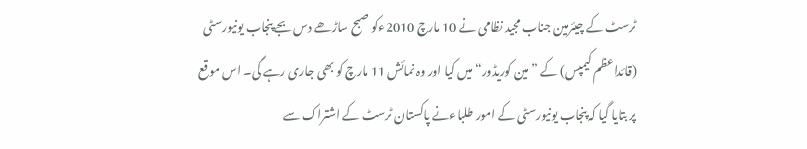ٹرسٹ کے چیئرمین جناب مجید نظامی نے 10 مارچ 2010ءکو صبح ساڑھے دس بجے پنجاب یونیورسٹی (قائداعظم کیمپس) کے ”مین کوریڈور“ میں کیا اور وہ نمائش 11 مارچ کو بھی جاری رہے گی۔ اس موقع پر بتایا گیا کہ پنجاب یونیورسٹی کے امور طلباءنے پاکستان ٹرسٹ کے اشتراک سے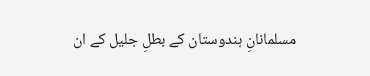مسلمانانِ ہندوستان کے بطلِ جلیل کے ان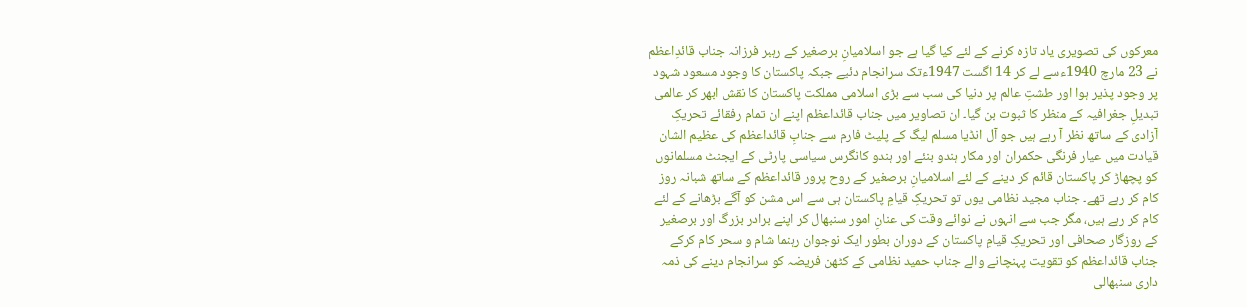معرکوں کی تصویری یاد تازہ کرنے کے لئے کیا گیا ہے جو اسلامیانِ برصغیر کے رہبر فرزانہ جناب قائدِاعظم نے 23 مارچ 1940ءسے لے کر 14 اگست 1947ءتک سرانجام دئیے جبکہ پاکستان کا وجود مسعود شہود پر وجود پذیر ہوا اور طشتِ عالم پر دنیا کی سب سے بڑی اسلامی مملکت پاکستان کا نقش ابھر کر عالمی تبدیلِ جغرافیہ کے منظر کا ثبوت بن گیا۔ ان تصاویر میں جناب قائداعظم اپنے ان تمام رفقائے تحریکِ آزادی کے ساتھ نظر آ رہے ہیں جو آل انڈیا مسلم لیگ کے پلیٹ فارم سے جنابِ قائداعظم کی عظیم الشان قیادت میں عیار فرنگی حکمران اور مکار ہندو بنئے اور ہندو کانگرس سیاسی پارٹی کے ایجنٹ مسلمانوں کو پچھاڑ کر پاکستان قائم کر دینے کے لئے اسلامیانِ برصغیر کے روح پرور قائداعظم کے ساتھ شبانہ روز کام کر رہے تھے۔ جناب مجید نظامی یوں تو تحریکِ قیامِ پاکستان ہی سے اس مشن کو آگے بڑھانے کے لئے کام کر رہے ہیں، مگر جب سے انہوں نے نوائے وقت کی عنانِ امور سنبھال کر اپنے برادر بزرگ اور برصغیر کے روزگار صحافی اور تحریکِ قیامِ پاکستان کے دوران بطور ایک نوجوان رہنما شام و سحر کام کرکے جناب قائداعظم کو تقویت پہنچانے والے جناب حمید نظامی کے کٹھن فریضہ کو سرانجام دینے کی ذمہ داری سنبھالی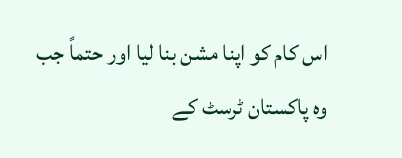اس کام کو اپنا مشن بنا لیا اور حتماً جب وہ پاکستان ٹرسٹ کے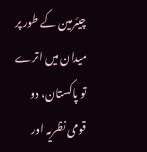چیئرمین کے طور پر میدان میں اترے تو پاکستان، دو قومی نظریہ اور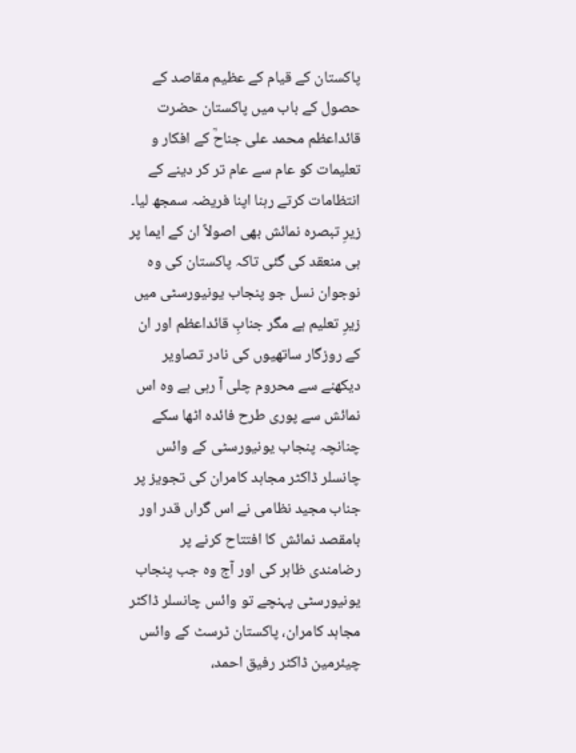پاکستان کے قیام کے عظیم مقاصد کے حصول کے باب میں پاکستان حضرت قائداعظم محمد علی جناحؒ کے افکار و تعلیمات کو عام سے عام تر کر دینے کے انتظامات کرتے رہنا اپنا فریضہ سمجھ لیا۔ زیرِ تبصرہ نمائش بھی اصولاً ان کے ایما پر ہی منعقد کی گئی تاکہ پاکستان کی وہ نوجوان نسل جو پنجاب یونیورسٹی میں زیرِ تعلیم ہے مگر جنابِ قائداعظم اور ان کے روزگار ساتھیوں کی نادر تصاویر دیکھنے سے محروم چلی آ رہی ہے وہ اس نمائش سے پوری طرح فائدہ اٹھا سکے چنانچہ پنجاب یونیورسٹی کے وائس چانسلر ڈاکٹر مجاہد کامران کی تجویز پر جناب مجید نظامی نے اس گراں قدر اور بامقصد نمائش کا افتتاح کرنے پر رضامندی ظاہر کی اور آج وہ جب پنجاب یونیورسٹی پہنچے تو وائس چانسلر ڈاکٹر مجاہد کامران، پاکستان ٹرسٹ کے وائس چیئرمین ڈاکٹر رفیق احمد،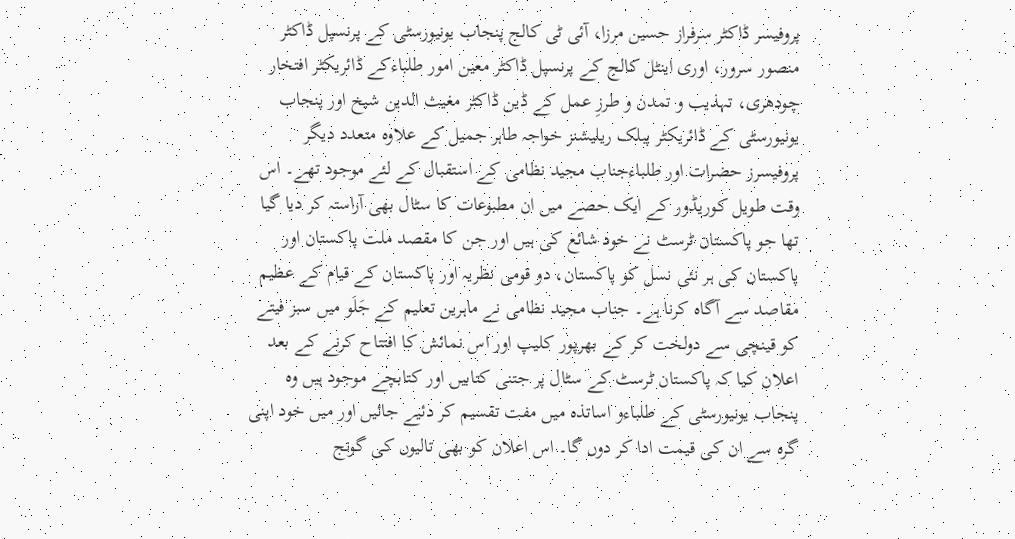پروفیسر ڈاکٹر سرفراز حسین مرزا، آئی ٹی کالج پنجاب یونیورسٹی کے پرنسپل ڈاکٹر منصور سرور، اوری اینٹل کالج کے پرنسپل ڈاکٹر معین امور طلباءکے ڈائریکٹر افتخار چودھری، تہذیب و تمدن و طرزِ عمل کے ڈین ڈاکٹر مغیث الدین شیخ اور پنجاب یونیورسٹی کے ڈائریکٹر پبلک ریلیشنز خواجہ طاہر جمیل کے علاوہ متعدد دیگر پروفیسرز حضرات اور طلباءجناب مجید نظامی کے استقبال کے لئے موجود تھے۔ اس وقت طویل کوریڈور کے ایک حصے میں ان مطبوعات کا سٹال بھی آراستہ کر دیا گیا تھا جو پاکستان ٹرسٹ نے خود شائع کی ہیں اور جن کا مقصد ملت پاکستان اور پاکستان کی ہر نئی نسل کو پاکستان، دو قومی نظریہ اور پاکستان کے قیام کے عظیم مقاصد سے آگاہ کرنا ہے۔ جناب مجید نظامی نے ماہرین تعلیم کے جَلَو میں سبز فیتے کو قینچی سے دولخت کر کے بھرپور کلیپ اور اس نمائش کا افتتاح کرنے کے بعد اعلان کیا کہ پاکستان ٹرسٹ کے سٹال پر جتنی کتابیں اور کتابچے موجود ہیں وہ پنجاب یونیورسٹی کے طلباءو اساتذہ میں مفت تقسیم کر دئیے جائیں اور میں خود اپنی گرہ سے ان کی قیمت ادا کر دوں گا۔ اس اعلان کو بھی تالیوں کی گونج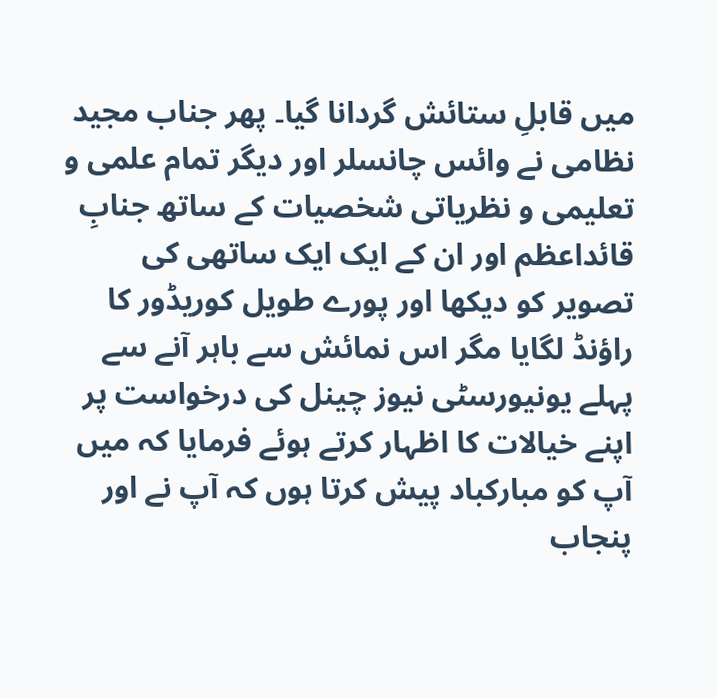میں قابلِ ستائش گردانا گیا۔ پھر جناب مجید نظامی نے وائس چانسلر اور دیگر تمام علمی و تعلیمی و نظریاتی شخصیات کے ساتھ جنابِ قائداعظم اور ان کے ایک ایک ساتھی کی تصویر کو دیکھا اور پورے طویل کوریڈور کا راؤنڈ لگایا مگر اس نمائش سے باہر آنے سے پہلے یونیورسٹی نیوز چینل کی درخواست پر اپنے خیالات کا اظہار کرتے ہوئے فرمایا کہ میں آپ کو مبارکباد پیش کرتا ہوں کہ آپ نے اور پنجاب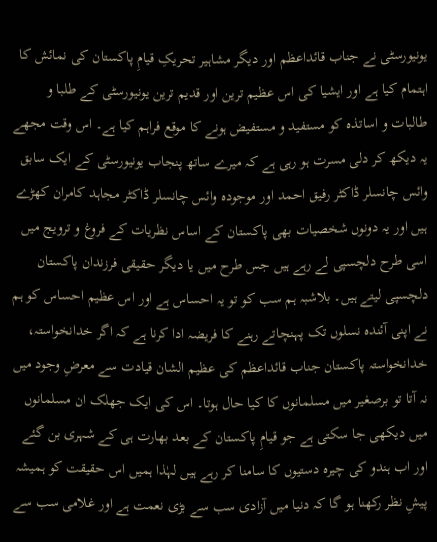یونیورسٹی نے جناب قائداعظم اور دیگر مشاہیر تحریکِ قیامِ پاکستان کی نمائش کا اہتمام کیا ہے اور ایشیا کی اس عظیم ترین اور قدیم ترین یونیورسٹی کے طلبا و طالبات و اساتذہ کو مستفید و مستفیض ہونے کا موقع فراہم کیا ہے۔ اس وقت مجھے یہ دیکھ کر دلی مسرت ہو رہی ہے کہ میرے ساتھ پنجاب یونیورسٹی کے ایک سابق وائس چانسلر ڈاکٹر رفیق احمد اور موجودہ وائس چانسلر ڈاکٹر مجاہد کامران کھڑے ہیں اور یہ دونوں شخصیات بھی پاکستان کے اساس نظریات کے فروغ و ترویج میں اسی طرح دلچسپی لے رہے ہیں جس طرح میں یا دیگر حقیقی فرزندان پاکستان دلچسپی لیتے ہیں۔ بلاشبہ ہم سب کو تو یہ احساس ہے اور اس عظیم احساس کو ہم نے اپنی آئندہ نسلوں تک پہنچاتے رہنے کا فریضہ ادا کرنا ہے کہ اگر خدانخواستہ، خدانخواستہ پاکستان جناب قائداعظم کی عظیم الشان قیادت سے معرضِ وجود میں نہ آتا تو برصغیر میں مسلمانوں کا کیا حال ہوتا۔ اس کی ایک جھلک ان مسلمانوں میں دیکھی جا سکتی ہے جو قیامِ پاکستان کے بعد بھارت ہی کے شہری بن گئے اور اب ہندو کی چیرہ دستیوں کا سامنا کر رہے ہیں لہٰذا ہمیں اس حقیقت کو ہمیشہ پیشِ نظر رکھنا ہو گا کہ دنیا میں آزادی سب سے بڑی نعمت ہے اور غلامی سب سے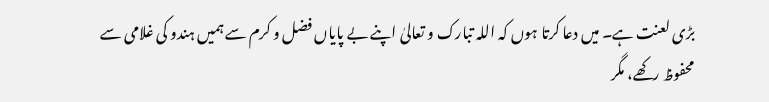بڑی لعنت ہے۔ میں دعا کرتا ہوں کہ اللہ تبارک و تعالیٰ اپنے بے پایاں فضل و کرم سے ہمیں ہندو کی غلامی سے محفوظ رکھے، مگر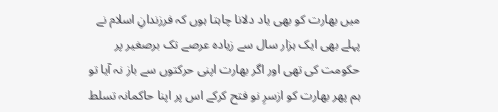میں بھارت کو بھی یاد دلانا چاہتا ہوں کہ فرزندانِ اسلام نے پہلے بھی ایک ہزار سال سے زیادہ عرصے تک برصغیر پر حکومت کی تھی اور اگر بھارت اپنی حرکتوں سے باز نہ آیا تو ہم پھر بھارت کو ازسرِ نو فتح کرکے اس پر اپنا حاکمانہ تسلط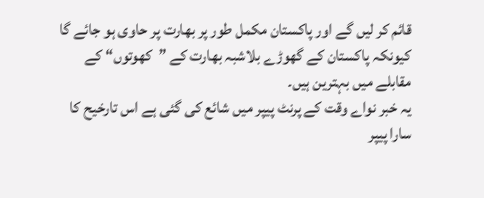قائم کر لیں گے اور پاکستان مکمل طور پر بھارت پر حاوی ہو جائے گا کیونکہ پاکستان کے گھوڑے بلاشبہ بھارت کے ”کھوتوں“ کے مقابلے میں بہترین ہیں۔
یہ خبر نواے وقت کے پرنٹ پیپر میں شائع کی گئی ہے اس تارخیح کا سارا پیپر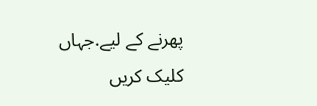پھرنے کے لیے.جہاں کلیک کریں